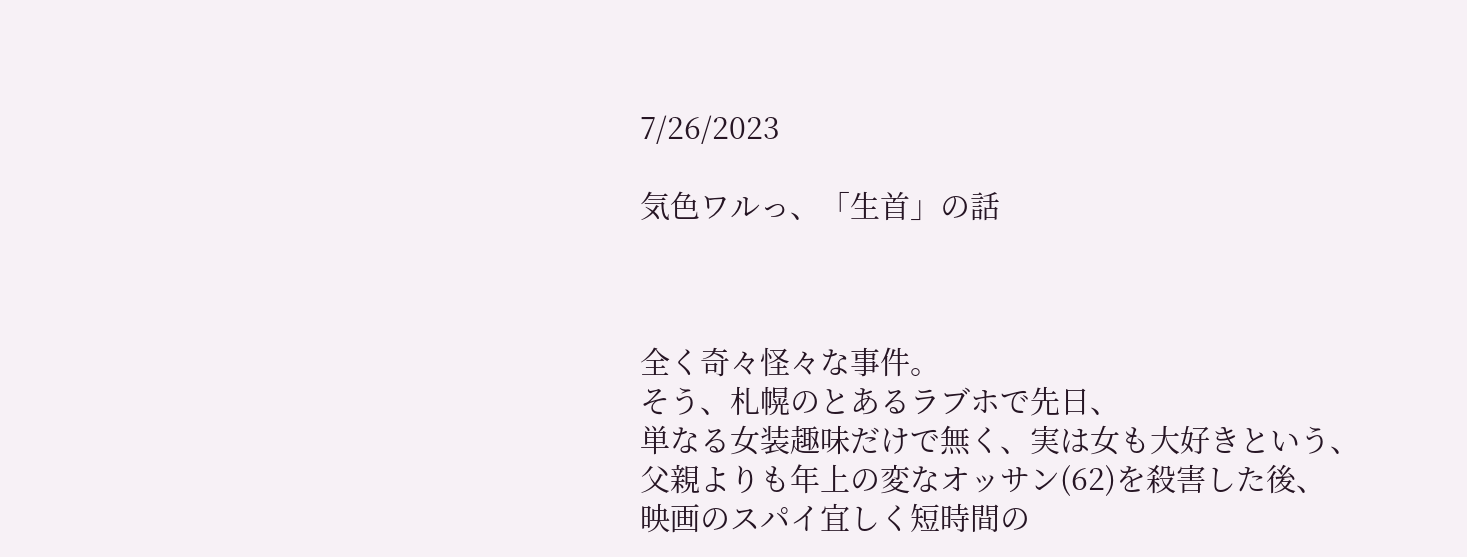7/26/2023

気色ワルっ、「生首」の話



全く奇々怪々な事件。
そう、札幌のとあるラブホで先日、
単なる女装趣味だけで無く、実は女も大好きという、
父親よりも年上の変なオッサン(62)を殺害した後、
映画のスパイ宜しく短時間の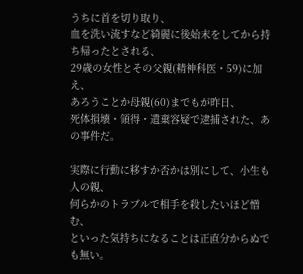うちに首を切り取り、
血を洗い流すなど綺麗に後始末をしてから持ち帰ったとされる、
29歳の女性とその父親(精神科医・59)に加え、
あろうことか母親(60)までもが昨日、
死体損壊・領得・遺棄容疑で逮捕された、あの事件だ。

実際に行動に移すか否かは別にして、小生も人の親、
何らかのトラブルで相手を殺したいほど憎む、
といった気持ちになることは正直分からぬでも無い。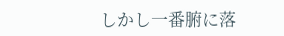しかし一番腑に落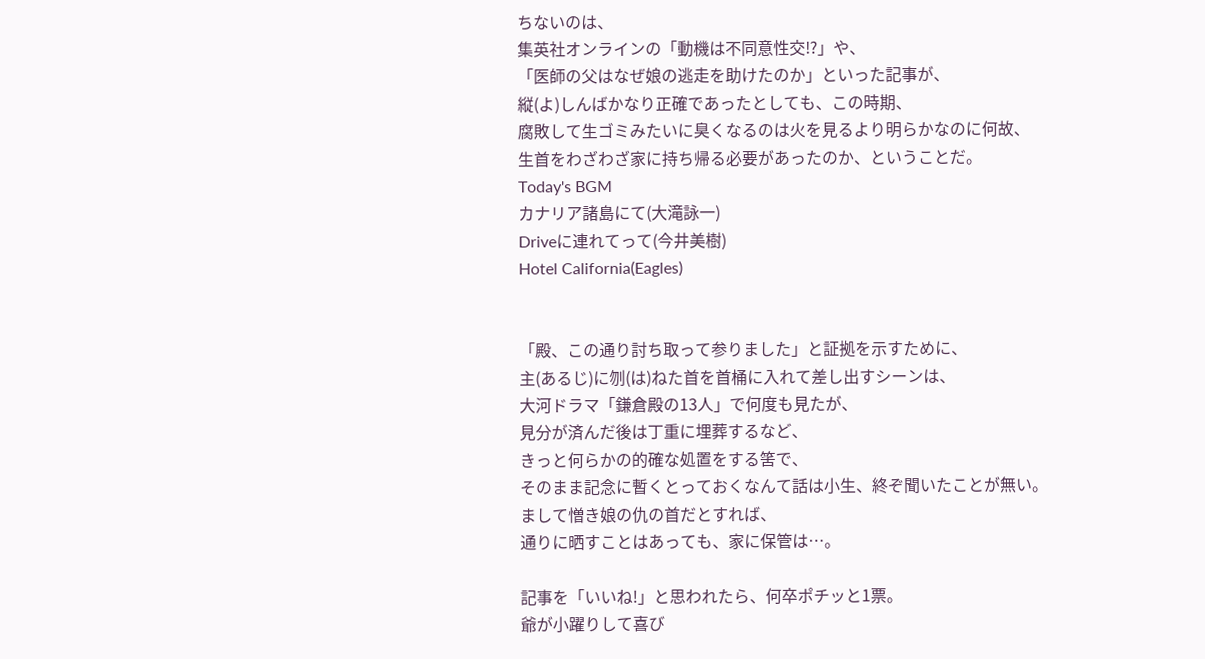ちないのは、
集英社オンラインの「動機は不同意性交⁉」や、
「医師の父はなぜ娘の逃走を助けたのか」といった記事が、
縦(よ)しんばかなり正確であったとしても、この時期、
腐敗して生ゴミみたいに臭くなるのは火を見るより明らかなのに何故、
生首をわざわざ家に持ち帰る必要があったのか、ということだ。
Today's BGM
カナリア諸島にて(大滝詠一)
Driveに連れてって(今井美樹)
Hotel California(Eagles)


「殿、この通り討ち取って参りました」と証拠を示すために、
主(あるじ)に刎(は)ねた首を首桶に入れて差し出すシーンは、
大河ドラマ「鎌倉殿の13人」で何度も見たが、
見分が済んだ後は丁重に埋葬するなど、
きっと何らかの的確な処置をする筈で、
そのまま記念に暫くとっておくなんて話は小生、終ぞ聞いたことが無い。
まして憎き娘の仇の首だとすれば、
通りに晒すことはあっても、家に保管は…。

記事を「いいね!」と思われたら、何卒ポチッと1票。
爺が小躍りして喜び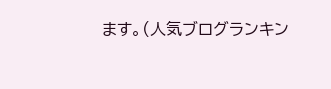ます。(人気ブログランキン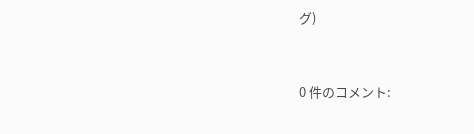グ)



0 件のコメント: